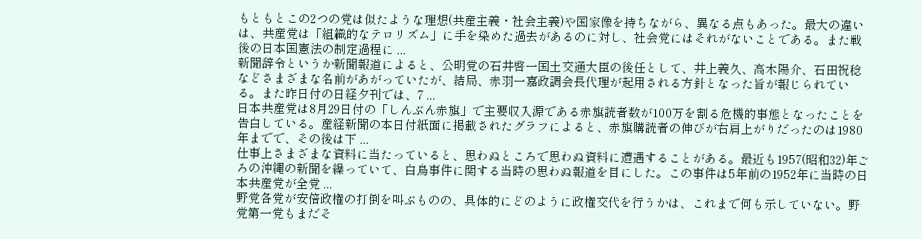もともとこの2つの党は似たような理想(共産主義・社会主義)や国家像を持ちながら、異なる点もあった。最大の違いは、共産党は「組織的なテロリズム」に手を染めた過去があるのに対し、社会党にはそれがないことである。また戦後の日本国憲法の制定過程に ...
新聞辞令というか新聞報道によると、公明党の石井啓一国土交通大臣の後任として、井上義久、高木陽介、石田祝稔などさまざまな名前があがっていたが、結局、赤羽一嘉政調会長代理が起用される方針となった旨が報じられている。また昨日付の日経夕刊では、7 ...
日本共産党は8月29日付の「しんぶん赤旗」で主要収入源である赤旗読者数が100万を割る危機的事態となったことを告白している。産経新聞の本日付紙面に掲載されたグラフによると、赤旗購読者の伸びが右肩上がりだったのは1980年までで、その後は下 ...
仕事上さまざまな資料に当たっていると、思わぬところで思わぬ資料に遭遇することがある。最近も1957(昭和32)年ごろの沖縄の新聞を繰っていて、白鳥事件に関する当時の思わぬ報道を目にした。この事件は5年前の1952年に当時の日本共産党が全党 ...
野党各党が安倍政権の打倒を叫ぶものの、具体的にどのように政権交代を行うかは、これまで何も示していない。野党第一党もまだそ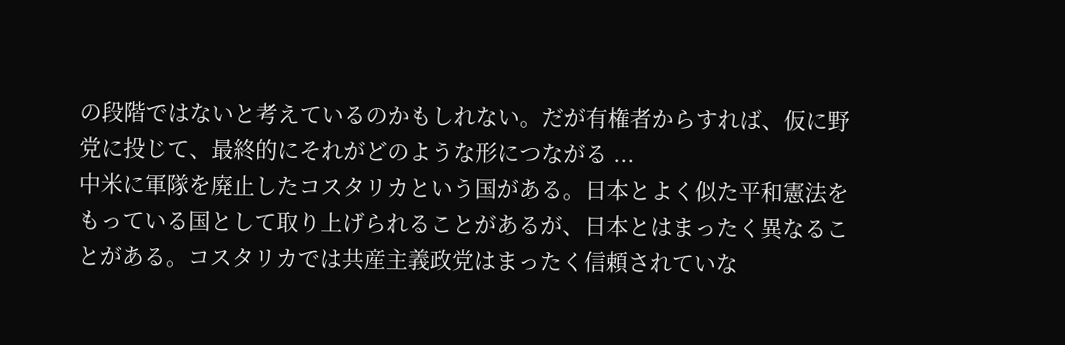の段階ではないと考えているのかもしれない。だが有権者からすれば、仮に野党に投じて、最終的にそれがどのような形につながる ...
中米に軍隊を廃止したコスタリカという国がある。日本とよく似た平和憲法をもっている国として取り上げられることがあるが、日本とはまったく異なることがある。コスタリカでは共産主義政党はまったく信頼されていな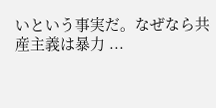いという事実だ。なぜなら共産主義は暴力 ...